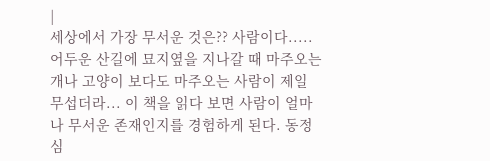|
세상에서 가장 무서운 것은?? 사람이다..... 어두운 산길에 묘지옆을 지나갈 때 마주오는 개나 고양이 보다도 마주오는 사람이 제일 무섭더라... 이 책을 읽다 보면 사람이 얼마나 무서운 존재인지를 경험하게 된다. 동정심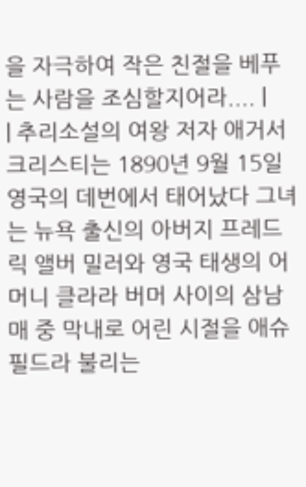을 자극하여 작은 친절을 베푸는 사람을 조심할지어라.... |
| 추리소설의 여왕 저자 애거서 크리스티는 1890년 9월 15일 영국의 데번에서 태어났다 그녀는 뉴욕 출신의 아버지 프레드릭 앨버 밀러와 영국 태생의 어머니 클라라 버머 사이의 삼남매 중 막내로 어린 시절을 애슈필드라 불리는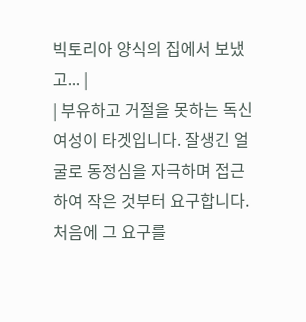빅토리아 양식의 집에서 보냈고... |
| 부유하고 거절을 못하는 독신 여성이 타겟입니다. 잘생긴 얼굴로 동정심을 자극하며 접근하여 작은 것부터 요구합니다. 처음에 그 요구를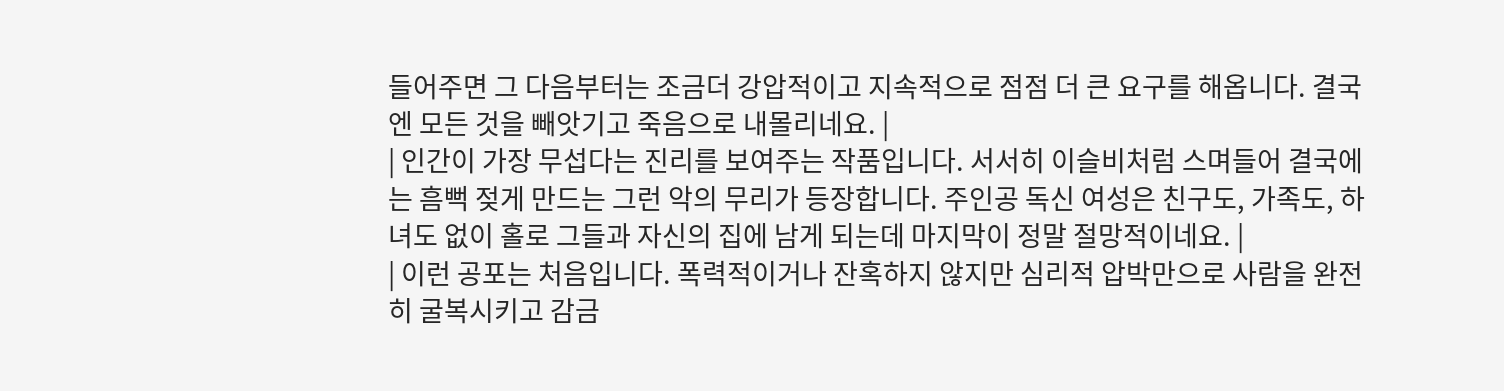들어주면 그 다음부터는 조금더 강압적이고 지속적으로 점점 더 큰 요구를 해옵니다. 결국엔 모든 것을 빼앗기고 죽음으로 내몰리네요. |
| 인간이 가장 무섭다는 진리를 보여주는 작품입니다. 서서히 이슬비처럼 스며들어 결국에는 흠뻑 젖게 만드는 그런 악의 무리가 등장합니다. 주인공 독신 여성은 친구도, 가족도, 하녀도 없이 홀로 그들과 자신의 집에 남게 되는데 마지막이 정말 절망적이네요. |
| 이런 공포는 처음입니다. 폭력적이거나 잔혹하지 않지만 심리적 압박만으로 사람을 완전히 굴복시키고 감금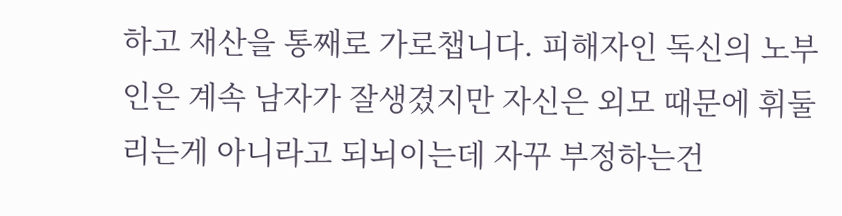하고 재산을 통째로 가로챕니다. 피해자인 독신의 노부인은 계속 남자가 잘생겼지만 자신은 외모 때문에 휘둘리는게 아니라고 되뇌이는데 자꾸 부정하는건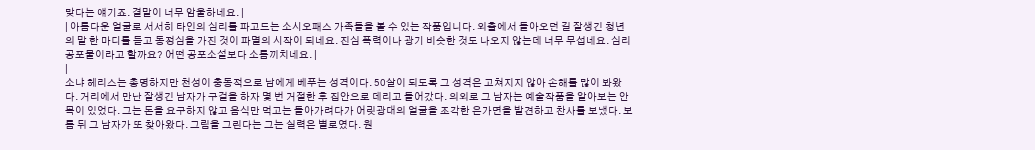맞다는 얘기죠. 결말이 너무 암울하네요. |
| 아름다운 얼굴로 서서히 타인의 심리를 파고드는 소시오패스 가족들을 볼 수 있는 작품입니다. 외출에서 돌아오던 길 잘생긴 청년의 말 한 마디를 듣고 동정심을 가진 것이 파멸의 시작이 되네요. 진심 폭력이나 광기 비슷한 것도 나오지 않는데 너무 무섭네요. 심리 공포물이라고 할까요? 어떤 공포소설보다 소름끼치네요. |
|
소냐 헤리스는 총명하지만 천성이 충동적으로 남에게 베푸는 성격이다. 50살이 되도록 그 성격은 고쳐지지 않아 손해를 많이 봐왔다. 거리에서 만난 잘생긴 남자가 구걸을 하자 몇 번 거절한 후 집안으로 데리고 들어갔다. 의외로 그 남자는 예술작품을 알아보는 안목이 있었다. 그는 돈을 요구하지 않고 음식만 먹고는 돌아가려다가 어릿광대의 얼굴을 조각한 은가면을 발견하고 찬사를 보냈다. 보름 뒤 그 남자가 또 찾아왔다. 그림을 그린다는 그는 실력은 별로였다. 원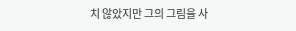치 않았지만 그의 그림을 사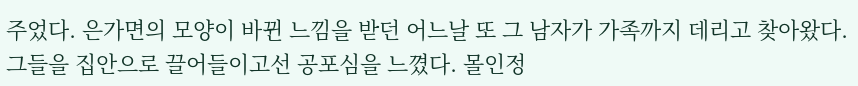주었다. 은가면의 모양이 바뀐 느낌을 받던 어느날 또 그 남자가 가족까지 데리고 찾아왔다. 그들을 집안으로 끌어들이고선 공포심을 느꼈다. 몰인정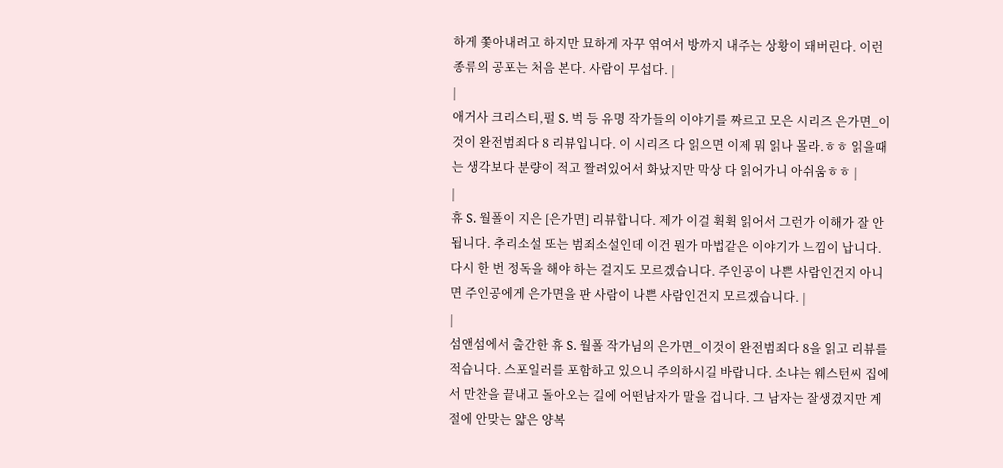하게 쫓아내려고 하지만 묘하게 자꾸 엮여서 방까지 내주는 상황이 돼버린다. 이런 종류의 공포는 처음 본다. 사람이 무섭다. |
|
애거사 크리스티,펄 S. 벅 등 유명 작가들의 이야기를 짜르고 모은 시리즈 은가면_이것이 완전범죄다 8 리뷰입니다. 이 시리즈 다 읽으면 이제 뭐 읽나 몰라.ㅎㅎ 읽을때는 생각보다 분량이 적고 짤려있어서 화났지만 막상 다 읽어가니 아쉬움ㅎㅎ |
|
휴 S. 월폴이 지은 [은가면] 리뷰합니다. 제가 이걸 휙휙 읽어서 그런가 이해가 잘 안 됩니다. 추리소설 또는 범죄소설인데 이건 뭔가 마법같은 이야기가 느낌이 납니다. 다시 한 번 정독을 해야 하는 걸지도 모르겠습니다. 주인공이 나쁜 사람인건지 아니면 주인공에게 은가면을 판 사람이 나쁜 사람인건지 모르겠습니다. |
|
섬앤섬에서 출간한 휴 S. 월폴 작가님의 은가면_이것이 완전범죄다 8을 읽고 리뷰를 적습니다. 스포일러를 포함하고 있으니 주의하시길 바랍니다. 소냐는 웨스턴씨 집에서 만찬을 끝내고 돌아오는 길에 어떤남자가 말을 겁니다. 그 남자는 잘생겼지만 계절에 안맞는 얇은 양복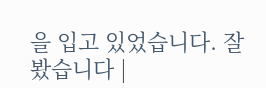을 입고 있었습니다. 잘봤습니다 |